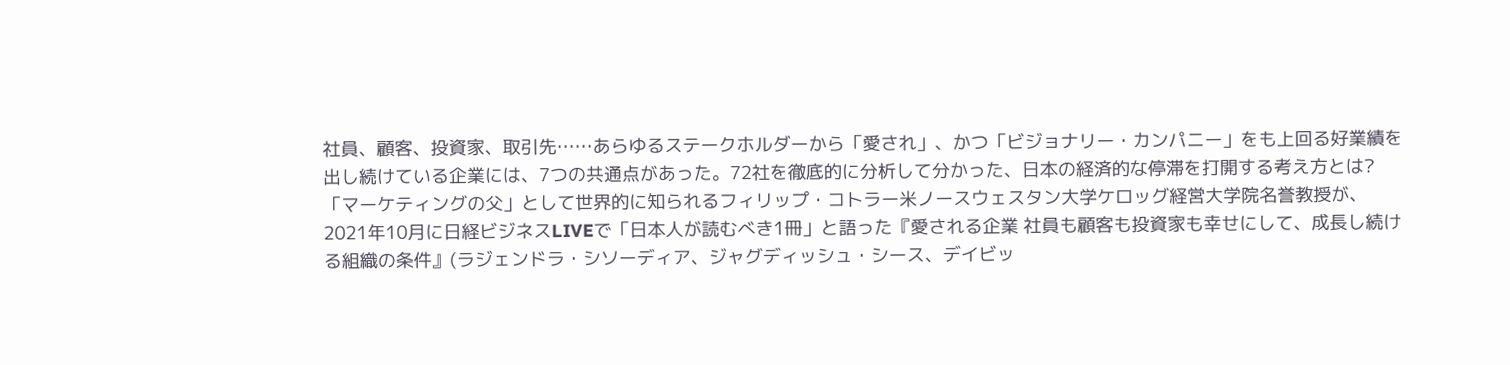社員、顧客、投資家、取引先……あらゆるステークホルダーから「愛され」、かつ「ビジョナリー・カンパニー」をも上回る好業績を出し続けている企業には、7つの共通点があった。72社を徹底的に分析して分かった、日本の経済的な停滞を打開する考え方とは? 「マーケティングの父」として世界的に知られるフィリップ・コトラー米ノースウェスタン大学ケロッグ経営大学院名誉教授が、2021年10月に日経ビジネスLIVEで「日本人が読むべき1冊」と語った『愛される企業 社員も顧客も投資家も幸せにして、成長し続ける組織の条件』(ラジェンドラ・シソーディア、ジャグディッシュ・シース、デイビッ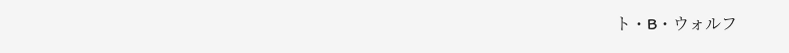ト・B・ウォルフ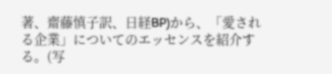著、齋藤慎子訳、日経BP)から、「愛される企業」についてのエッセンスを紹介する。(写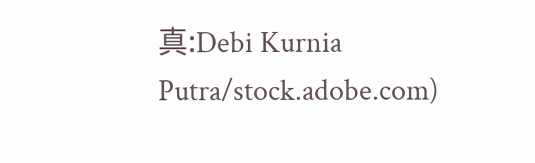真:Debi Kurnia Putra/stock.adobe.com)